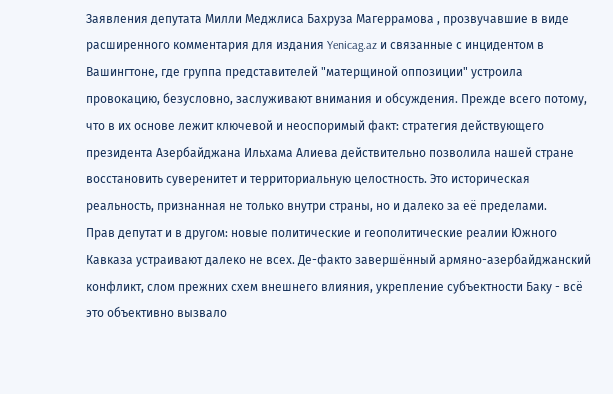Заявления депутата Милли Меджлиса Бахруза Магеррамова , прозвучавшие в виде расширенного комментария для издания Yenicag.az и связанные с инцидентом в Вашингтоне, где группа представителей "матерщиной оппозиции" устроила провокацию, безусловно, заслуживают внимания и обсуждения. Прежде всего потому, что в их основе лежит ключевой и неоспоримый факт: стратегия действующего президента Азербайджана Ильхама Алиева действительно позволила нашей стране восстановить суверенитет и территориальную целостность. Это историческая реальность, признанная не только внутри страны, но и далеко за её пределами.
Прав депутат и в другом: новые политические и геополитические реалии Южного Кавказа устраивают далеко не всех. Де-факто завершённый армяно-азербайджанский конфликт, слом прежних схем внешнего влияния, укрепление субъектности Баку - всё это объективно вызвало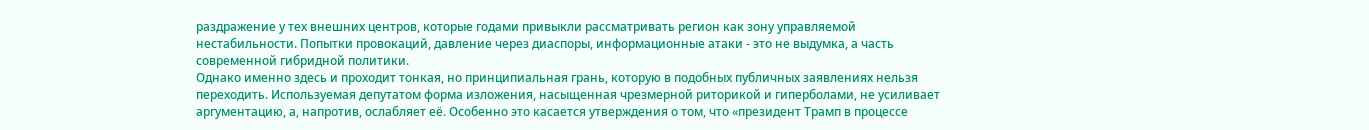раздражение у тех внешних центров, которые годами привыкли рассматривать регион как зону управляемой нестабильности. Попытки провокаций, давление через диаспоры, информационные атаки - это не выдумка, а часть современной гибридной политики.
Однако именно здесь и проходит тонкая, но принципиальная грань, которую в подобных публичных заявлениях нельзя переходить. Используемая депутатом форма изложения, насыщенная чрезмерной риторикой и гиперболами, не усиливает аргументацию, а, напротив, ослабляет её. Особенно это касается утверждения о том, что «президент Трамп в процессе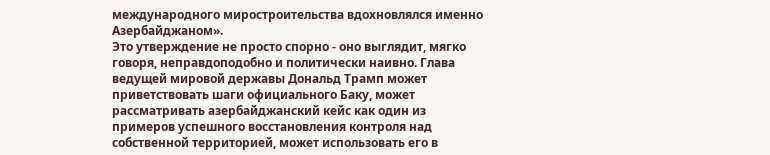международного миростроительства вдохновлялся именно Азербайджаном».
Это утверждение не просто спорно - оно выглядит, мягко говоря, неправдоподобно и политически наивно. Глава ведущей мировой державы Дональд Трамп может приветствовать шаги официального Баку, может рассматривать азербайджанский кейс как один из примеров успешного восстановления контроля над собственной территорией, может использовать его в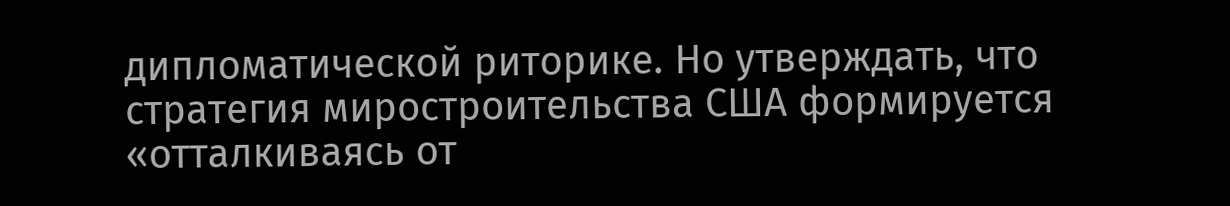дипломатической риторике. Но утверждать, что стратегия миростроительства США формируется «отталкиваясь от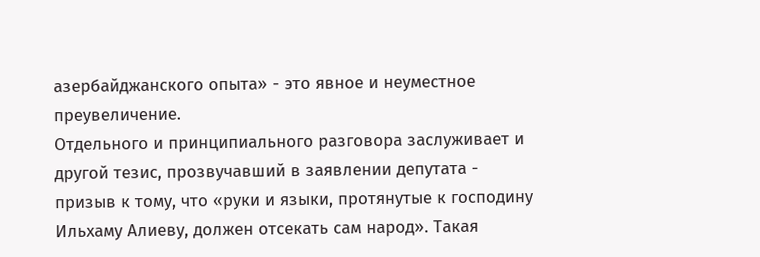азербайджанского опыта» - это явное и неуместное преувеличение.
Отдельного и принципиального разговора заслуживает и другой тезис, прозвучавший в заявлении депутата - призыв к тому, что «руки и языки, протянутые к господину Ильхаму Алиеву, должен отсекать сам народ». Такая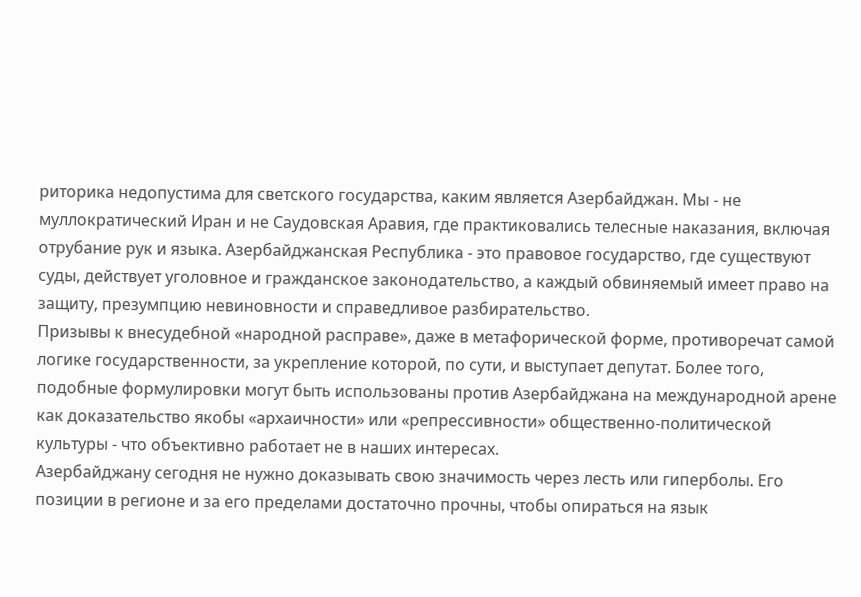риторика недопустима для светского государства, каким является Азербайджан. Мы - не муллократический Иран и не Саудовская Аравия, где практиковались телесные наказания, включая отрубание рук и языка. Азербайджанская Республика - это правовое государство, где существуют суды, действует уголовное и гражданское законодательство, а каждый обвиняемый имеет право на защиту, презумпцию невиновности и справедливое разбирательство.
Призывы к внесудебной «народной расправе», даже в метафорической форме, противоречат самой логике государственности, за укрепление которой, по сути, и выступает депутат. Более того, подобные формулировки могут быть использованы против Азербайджана на международной арене как доказательство якобы «архаичности» или «репрессивности» общественно-политической культуры - что объективно работает не в наших интересах.
Азербайджану сегодня не нужно доказывать свою значимость через лесть или гиперболы. Его позиции в регионе и за его пределами достаточно прочны, чтобы опираться на язык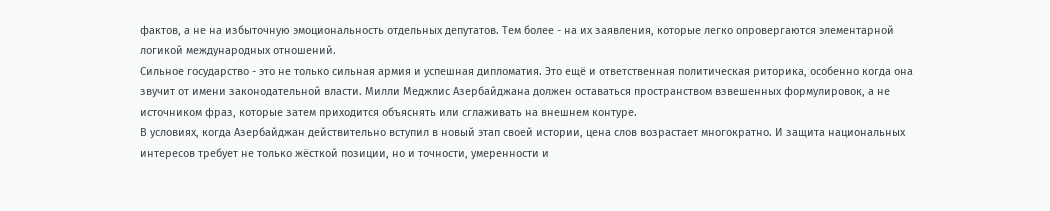фактов, а не на избыточную эмоциональность отдельных депутатов. Тем более - на их заявления, которые легко опровергаются элементарной логикой международных отношений.
Сильное государство - это не только сильная армия и успешная дипломатия. Это ещё и ответственная политическая риторика, особенно когда она звучит от имени законодательной власти. Милли Меджлис Азербайджана должен оставаться пространством взвешенных формулировок, а не источником фраз, которые затем приходится объяснять или сглаживать на внешнем контуре.
В условиях, когда Азербайджан действительно вступил в новый этап своей истории, цена слов возрастает многократно. И защита национальных интересов требует не только жёсткой позиции, но и точности, умеренности и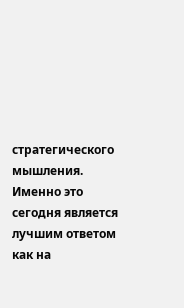стратегического мышления. Именно это сегодня является лучшим ответом как на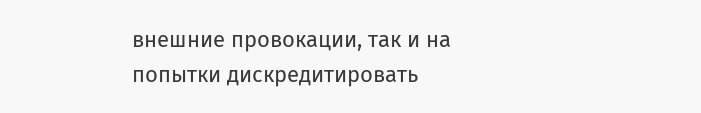внешние провокации, так и на попытки дискредитировать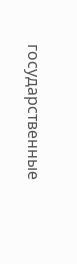государственные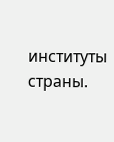институты страны.